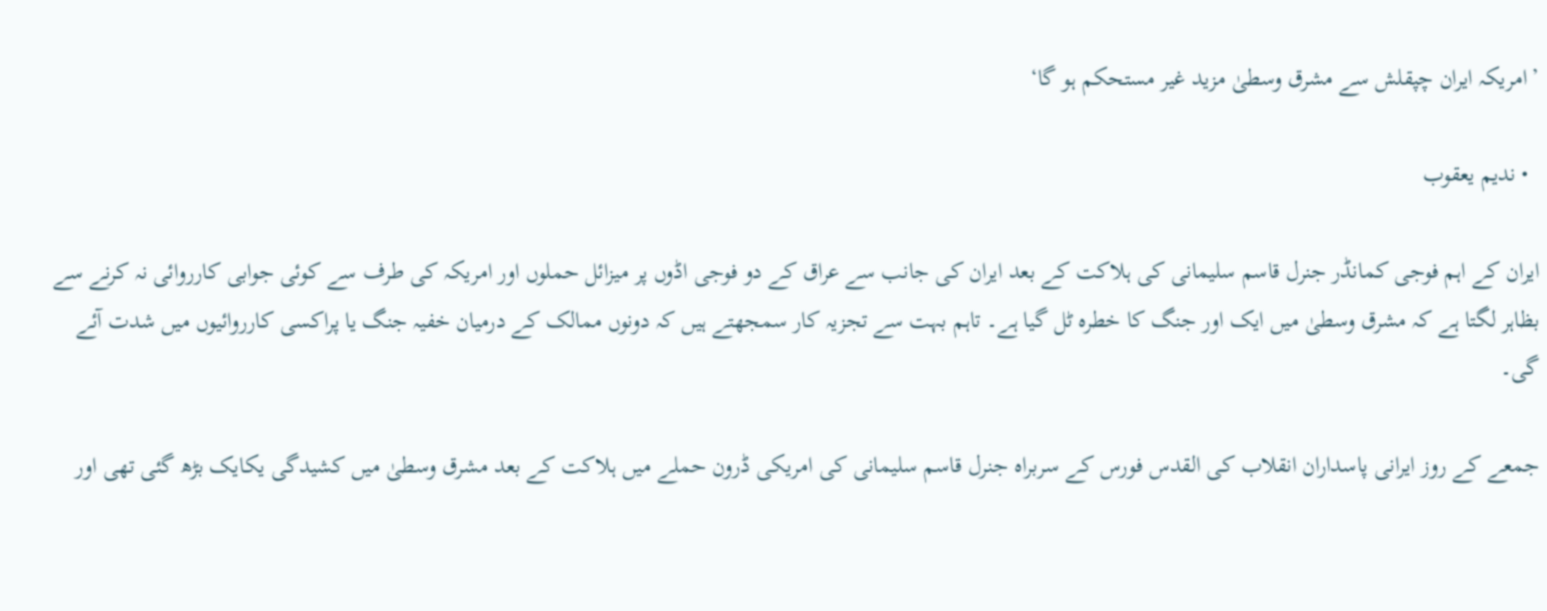’امریکہ ایران چپقلش سے مشرق وسطیٰ مزید غیر مستحکم ہو گا‘

  • ندیم یعقوب

ایران کے اہم فوجی کمانڈر جنرل قاسم سلیمانی کی ہلاکت کے بعد ایران کی جانب سے عراق کے دو فوجی اڈوں پر میزائل حملوں اور امریکہ کی طرف سے کوئی جوابی کارروائی نہ کرنے سے بظاہر لگتا ہے کہ مشرق وسطیٰ میں ایک اور جنگ کا خطرہ ٹل گیا ہے۔ تاہم بہت سے تجزیہ کار سمجھتے ہیں کہ دونوں ممالک کے درمیان خفیہ جنگ یا پراکسی کارروائیوں میں شدت آئے گی۔

جمعے کے روز ایرانی پاسداران انقلاب کی القدس فورس کے سربراہ جنرل قاسم سلیمانی کی امریکی ڈرون حملے میں ہلاکت کے بعد مشرق وسطیٰ میں کشیدگی یکایک بڑھ گئی تھی اور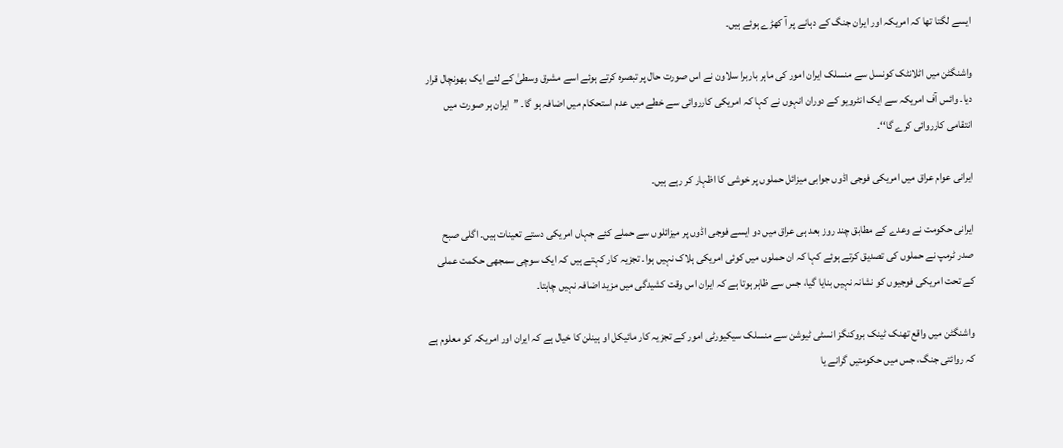ایسے لگتا تھا کہ امریکہ اور ایران جنگ کے دہانے پر آ کھڑے ہوئے ہیں۔

واشنگٹن میں اٹلانٹک کونسل سے منسلک ایران امور کی ماہر باربرا سلاون نے اس صورت حال پر تبصرہ کرتے ہوئے اسے مشرق وسطیٰ کے لئے ایک بھونچال قرار دیا۔ وائس آف امریکہ سے ایک انٹرویو کے دوران انہوں نے کہا کہ امریکی کارروائی سے خطے میں عدم استحکام میں اضافہ ہو گا۔ ’’ایران ہر صورت میں انتقامی کارروائی کرے گا‘‘۔

ایرانی عوام عراق میں امریکی فوجی اڈوں جوابی میزائل حملوں پر خوشی کا اظہار کر رہے ہیں۔

ایرانی حکومت نے وعدے کے مطابق چند روز بعد ہی عراق میں دو ایسے فوجی اڈوں پر میزائلوں سے حملے کئے جہاں امریکی دستے تعینات ہیں۔ اگلی صبح صدر ٹرمپ نے حملوں کی تصدیق کرتے ہوئے کہا کہ ان حملوں میں کوئی امریکی ہلاک نہیں ہوا۔ تجزیہ کار کہتے ہیں کہ ایک سوچی سمجھی حکمت عملی کے تحت امریکی فوجیوں کو نشانہ نہیں بنایا گیا، جس سے ظاہر ہوتا ہے کہ ایران اس وقت کشیدگی میں مزید اضافہ نہیں چاہتا۔

واشنگٹن میں واقع تھنک ٹینک بروکنگز انسٹی ٹیوشن سے منسلک سیکیورٹی امور کے تجزیہ کار مائیکل او ہینلن کا خیال ہے کہ ایران اور امریکہ کو معلوم ہے کہ روائتی جنگ، جس میں حکومتیں گرانے یا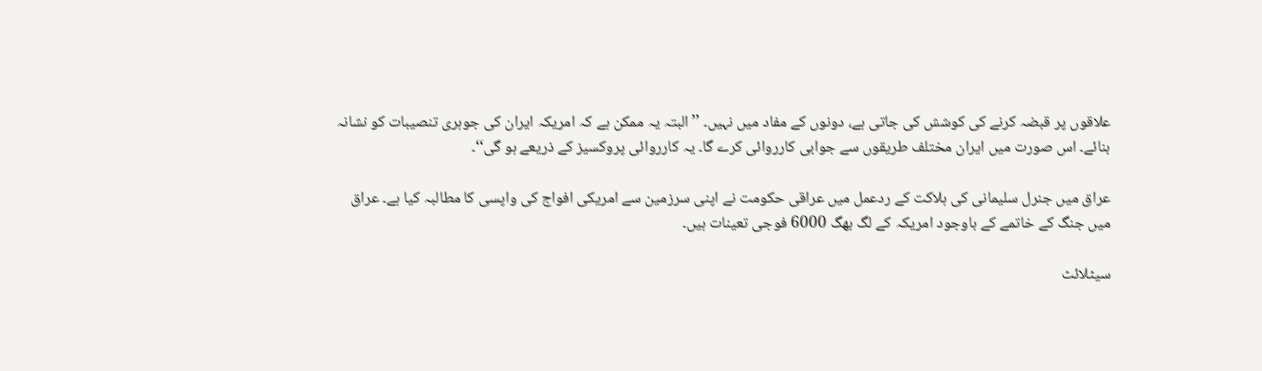علاقوں پر قبضہ کرنے کی کوشش کی جاتی ہے، دونوں کے مفاد میں نہیں۔ ’’البتہ یہ ممکن ہے کہ امریکہ ایران کی جوہری تنصیبات کو نشانہ بنائے۔ اس صورت میں ایران مختلف طریقوں سے جوابی کارروائی کرے گا۔ یہ کارروائی پروکسیز کے ذریعے ہو گی‘‘۔

عراق میں جنرل سلیمانی کی ہلاکت کے ردعمل میں عراقی حکومت نے اپنی سرزمین سے امریکی افواج کی واپسی کا مطالبہ کیا ہے۔ عراق میں جنگ کے خاتمے کے باوجود امریکہ کے لگ بھگ 6000 فوجی تعینات ہیں۔

سیٹلائٹ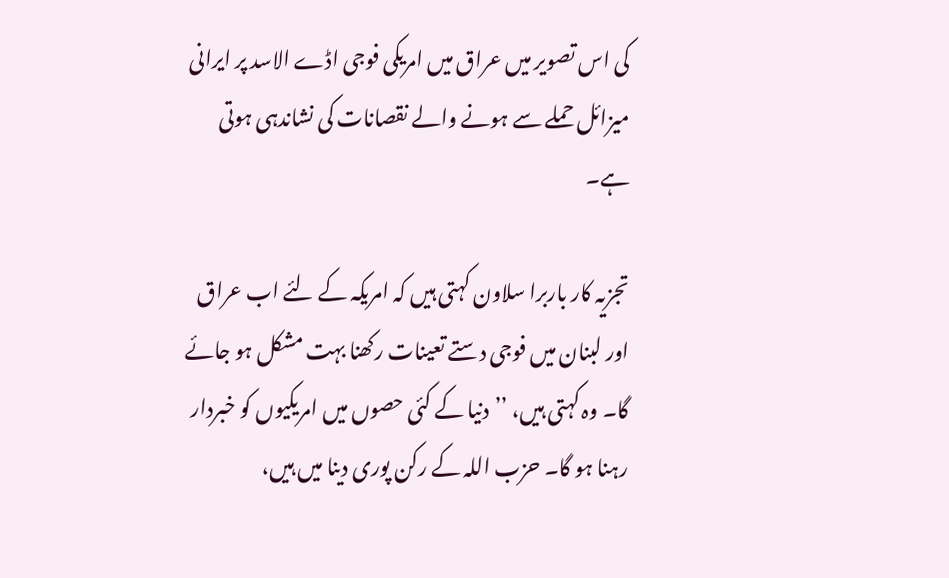کی اس تصویر میں عراق میں امریکی فوجی اڈے الاسد پر ایرانی میزائل حملے سے ہونے والے نقصانات کی نشاندہی ہوتی ہے۔

تجزیہ کار باربرا سلاون کہتی ہیں کہ امریکہ کے لئے اب عراق اور لبنان میں فوجی دستے تعینات رکھنا بہت مشکل ہو جائے گا۔ وہ کہتی ہیں، ’’دنیا کے کئی حصوں میں امریکیوں کو خبردار رہنا ہو گا۔ حزب اللہ کے رکن پوری دینا میں ہیں،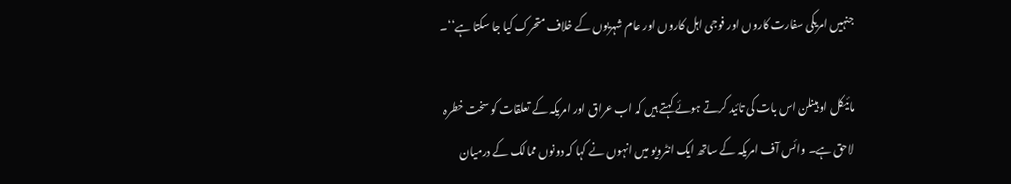جنہیں امریکی سفارت کاروں اور فوجی اہل کاروں اور عام شہریوں کے خلاف متحرک کیا جا سکتا ہے‘‘۔

مائیکل او ہینلن اس بات کی تائید کرتے ہوئے کہتے ہیں کہ اب عراق اور امریکہ کے تعلقات کو سخت خطرہ لاحق ہے۔ وائس آف امریکہ کے ساتھ ایک انٹرویو میں انہوں نے کہا کہ دونوں ممالک کے درمیان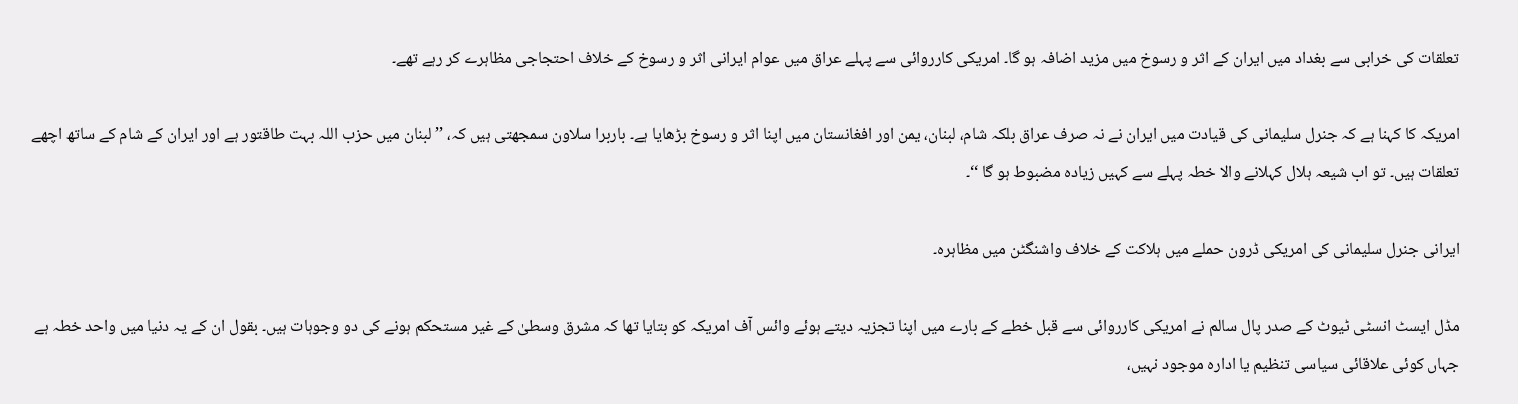تعلقات کی خرابی سے بغداد میں ایران کے اثر و رسوخ میں مزید اضافہ ہو گا۔ امریکی کارروائی سے پہلے عراق میں عوام ایرانی اثر و رسوخ کے خلاف احتجاجی مظاہرے کر رہے تھے۔

امریکہ کا کہنا ہے کہ جنرل سلیمانی کی قیادت میں ایران نے نہ صرف عراق بلکہ شام، لبنان، یمن اور افغانستان میں اپنا اثر و رسوخ بڑھایا ہے۔ باربرا سلاون سمجھتی ہیں کہ، ’’لبنان میں حزب اللہ بہت طاقتور ہے اور ایران کے شام کے ساتھ اچھے تعلقات ہیں۔ تو اب شیعہ ہلال کہلانے والا خطہ پہلے سے کہیں زیادہ مضبوط ہو گا ‘‘۔

ایرانی جنرل سلیمانی کی امریکی ڈرون حملے میں ہلاکت کے خلاف واشنگٹن میں مظاہرہ۔

مڈل ایسٹ انسٹی ٹیوٹ کے صدر پال سالم نے امریکی کارروائی سے قبل خطے کے بارے میں اپنا تجزیہ دیتے ہوئے وائس آف امریکہ کو بتایا تھا کہ مشرق وسطیٰ کے غیر مستحکم ہونے کی دو وجوہات ہیں۔ بقول ان کے یہ دنیا میں واحد خطہ ہے جہاں کوئی علاقائی سیاسی تنظیم یا ادارہ موجود نہیں،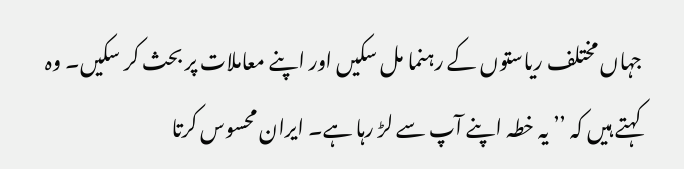جہاں مختلف ریاستوں کے رہنما مل سکیں اور اپنے معاملات پر بحث کر سکیں۔ وہ کہتے ہیں کہ ’’ یہ خطہ اپنے آپ سے لڑ رہا ہے۔ ایران محسوس کرتا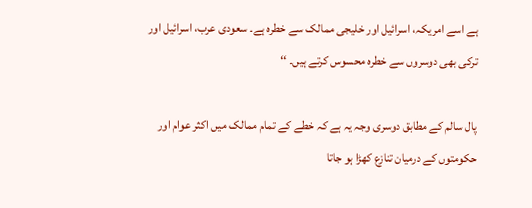ہے اسے امریکہ، اسرائیل اور خلیجی ممالک سے خطرہ ہے۔ سعودی عرب، اسرائیل اور ترکی بھی دوسروں سے خطرہ محسوس کرتے ہیں۔ ‘‘

پال سالم کے مطابق دوسری وجہ یہ ہے کہ خطے کے تمام ممالک میں اکثر عوام اور حکومتوں کے درمیان تنازع کھڑا ہو جاتا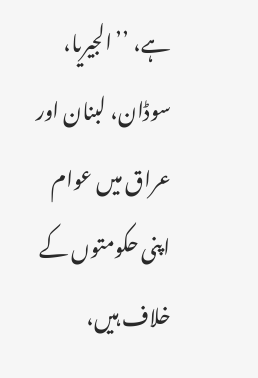ہے، ’’الجیریا، سوڈان، لبنان اور عراق میں عوام اپنی حکومتوں کے خلاف ہیں،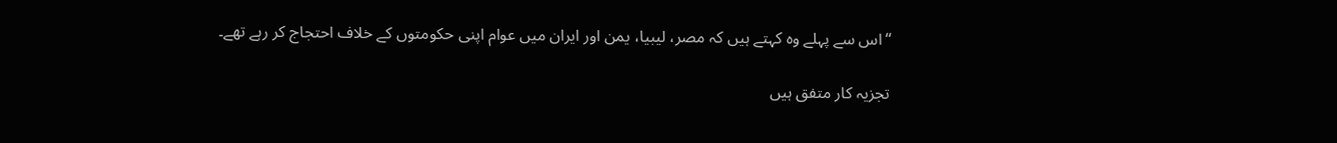‘‘اس سے پہلے وہ کہتے ہیں کہ مصر، لیبیا، یمن اور ایران میں عوام اپنی حکومتوں کے خلاف احتجاج کر رہے تھے۔

تجزیہ کار متفق ہیں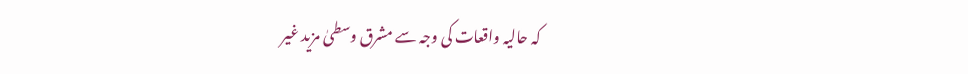کہ حالیہ واقعات کی وجہ سے مشرق وسطیٰ مزید غیر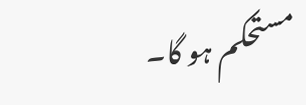مستحکم ہو گا۔